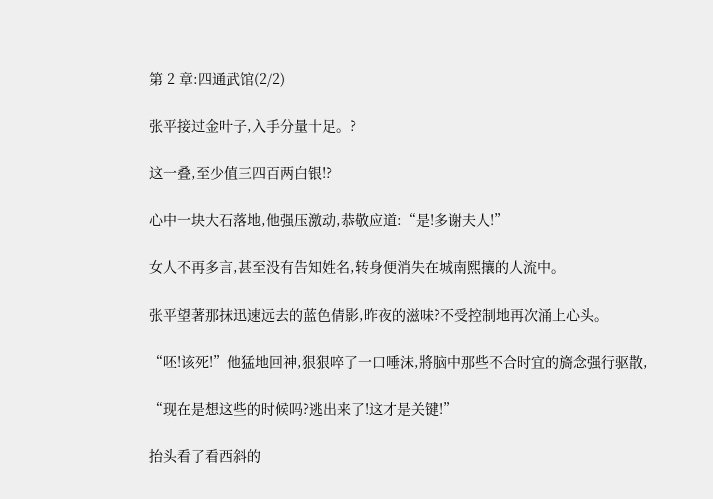第 2 章:四通武馆(2/2)

张平接过金叶子,入手分量十足。?

这一叠,至少值三四百两白银!?

心中一块大石落地,他强压激动,恭敬应道:“是!多谢夫人!”

女人不再多言,甚至没有告知姓名,转身便消失在城南熙攘的人流中。

张平望著那抹迅速远去的蓝色倩影,昨夜的滋味?不受控制地再次涌上心头。

“呸!该死!”他猛地回神,狠狠啐了一口唾沫,將脑中那些不合时宜的旖念强行驱散,

“现在是想这些的时候吗?逃出来了!这才是关键!”

抬头看了看西斜的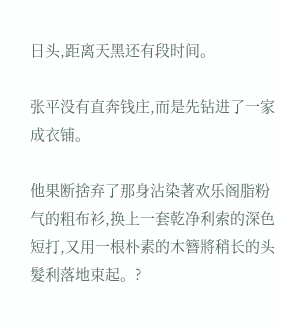日头,距离天黑还有段时间。

张平没有直奔钱庄,而是先钻进了一家成衣铺。

他果断捨弃了那身沾染著欢乐阁脂粉气的粗布衫,换上一套乾净利索的深色短打,又用一根朴素的木簪將稍长的头髮利落地束起。?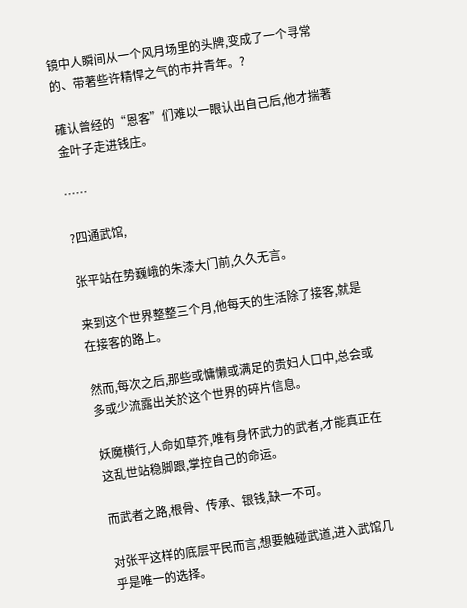镜中人瞬间从一个风月场里的头牌,变成了一个寻常的、带著些许精悍之气的市井青年。?

確认曾经的“恩客”们难以一眼认出自己后,他才揣著金叶子走进钱庄。

……

?四通武馆,

张平站在势巍峨的朱漆大门前,久久无言。

来到这个世界整整三个月,他每天的生活除了接客,就是在接客的路上。

然而,每次之后,那些或慵懒或满足的贵妇人口中,总会或多或少流露出关於这个世界的碎片信息。

妖魔横行,人命如草芥,唯有身怀武力的武者,才能真正在这乱世站稳脚跟,掌控自己的命运。

而武者之路,根骨、传承、银钱,缺一不可。

对张平这样的底层平民而言,想要触碰武道,进入武馆几乎是唯一的选择。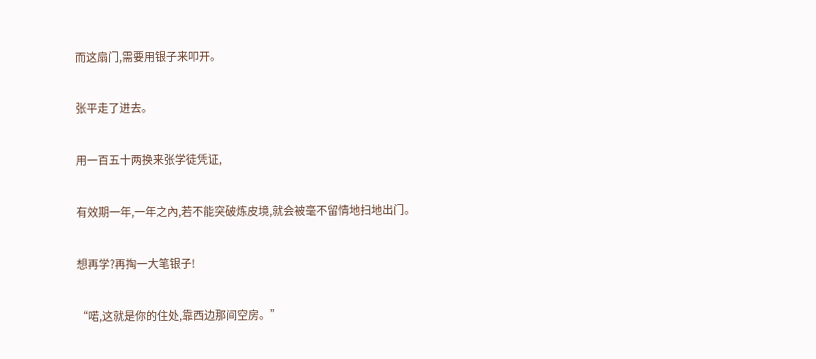而这扇门,需要用银子来叩开。

张平走了进去。

用一百五十两换来张学徒凭证,

有效期一年,一年之內,若不能突破炼皮境,就会被毫不留情地扫地出门。

想再学?再掏一大笔银子!

“喏,这就是你的住处,靠西边那间空房。”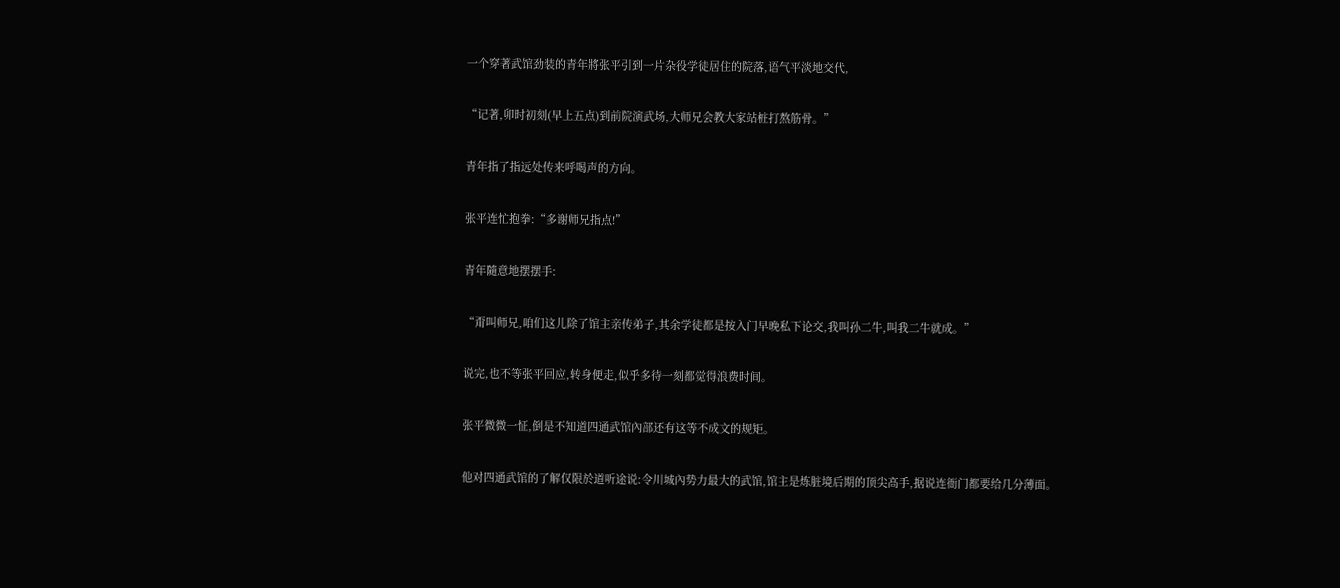一个穿著武馆劲装的青年將张平引到一片杂役学徒居住的院落,语气平淡地交代,

“记著,卯时初刻(早上五点)到前院演武场,大师兄会教大家站桩打熬筋骨。”

青年指了指远处传来呼喝声的方向。

张平连忙抱拳:“多谢师兄指点!”

青年隨意地摆摆手:

“甭叫师兄,咱们这儿除了馆主亲传弟子,其余学徒都是按入门早晚私下论交,我叫孙二牛,叫我二牛就成。”

说完,也不等张平回应,转身便走,似乎多待一刻都觉得浪费时间。

张平微微一怔,倒是不知道四通武馆內部还有这等不成文的规矩。

他对四通武馆的了解仅限於道听途说:令川城內势力最大的武馆,馆主是炼脏境后期的顶尖高手,据说连衙门都要给几分薄面。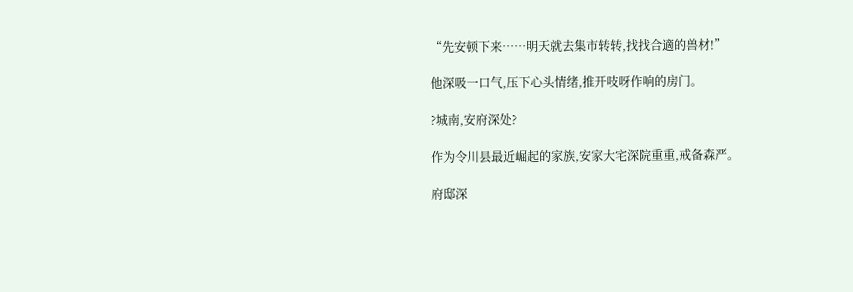“先安顿下来……明天就去集市转转,找找合適的兽材!”

他深吸一口气,压下心头情绪,推开吱呀作响的房门。

?城南,安府深处?

作为令川县最近崛起的家族,安家大宅深院重重,戒备森严。

府邸深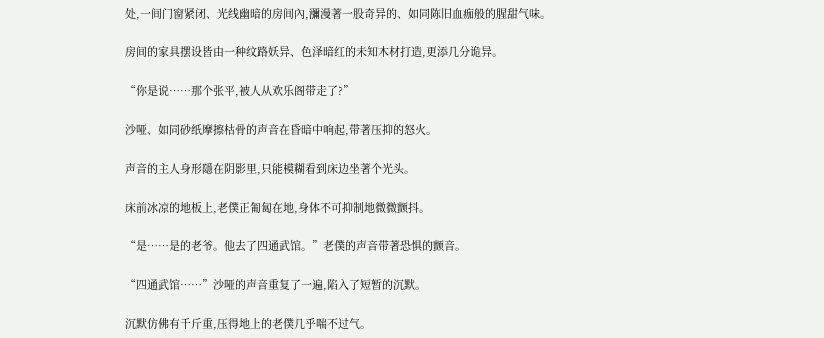处,一间门窗紧闭、光线幽暗的房间內,瀰漫著一股奇异的、如同陈旧血痂般的腥甜气味。

房间的家具摆设皆由一种纹路妖异、色泽暗红的未知木材打造,更添几分诡异。

“你是说……那个张平,被人从欢乐阁带走了?”

沙哑、如同砂纸摩擦枯骨的声音在昏暗中响起,带著压抑的怒火。

声音的主人身形隱在阴影里,只能模糊看到床边坐著个光头。

床前冰凉的地板上,老僕正匍匐在地,身体不可抑制地微微颤抖。

“是……是的老爷。他去了四通武馆。”老僕的声音带著恐惧的颤音。

“四通武馆……”沙哑的声音重复了一遍,陷入了短暂的沉默。

沉默仿佛有千斤重,压得地上的老僕几乎喘不过气。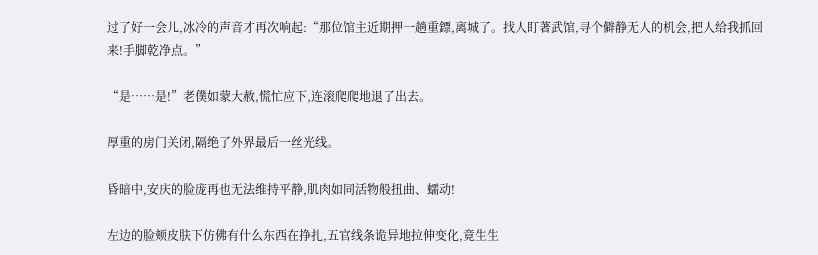过了好一会儿,冰冷的声音才再次响起:“那位馆主近期押一趟重鏢,离城了。找人盯著武馆,寻个僻静无人的机会,把人给我抓回来!手脚乾净点。”

“是……是!”老僕如蒙大赦,慌忙应下,连滚爬爬地退了出去。

厚重的房门关闭,隔绝了外界最后一丝光线。

昏暗中,安庆的脸庞再也无法维持平静,肌肉如同活物般扭曲、蠕动!

左边的脸颊皮肤下仿佛有什么东西在挣扎,五官线条诡异地拉伸变化,竟生生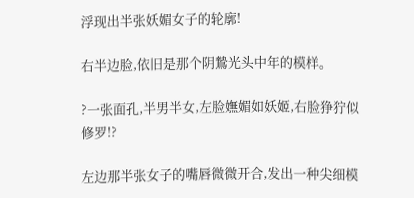浮现出半张妖媚女子的轮廓!

右半边脸,依旧是那个阴鷙光头中年的模样。

?一张面孔,半男半女,左脸嫵媚如妖姬,右脸狰狞似修罗!?

左边那半张女子的嘴唇微微开合,发出一种尖细模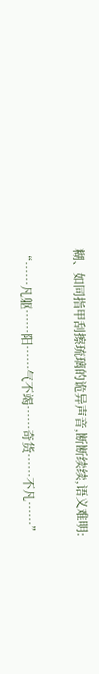糊、如同指甲刮擦琉璃的诡异声音,断断续续,语义难明:

“……凡躯……阳……气不竭……奇货……不凡……”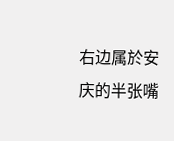右边属於安庆的半张嘴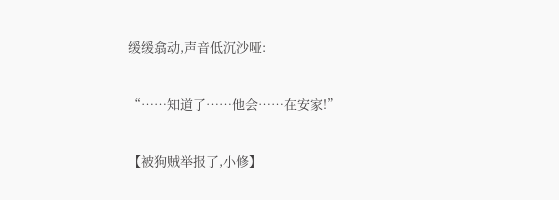缓缓翕动,声音低沉沙哑:

“……知道了……他会……在安家!”

【被狗贼举报了,小修】